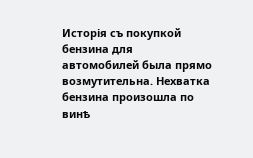Исторія съ покупкой бензина для автомобилей была прямо возмутительна. Нехватка бензина произошла по винѣ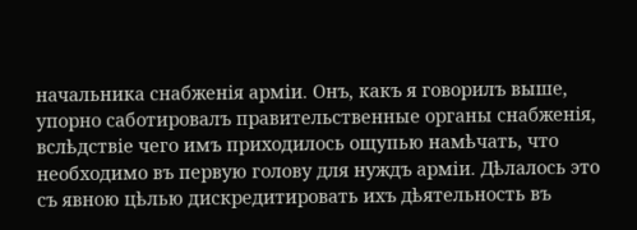начальника снабженія арміи. Онъ, какъ я говорилъ выше, упорно саботировалъ правительственные органы снабженія, вслѣдствіе чего имъ приходилось ощупью намѣчать, что необходимо въ первую голову для нуждъ арміи. Дѣлалось это съ явною цѣлью дискредитировать ихъ дѣятельность въ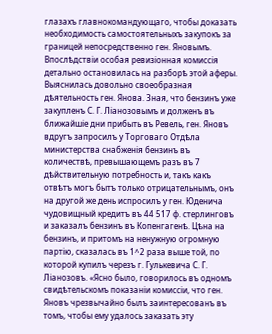глазахъ главнокомандующаго, чтобы доказать необходимость самостоятельныхъ закупокъ за границей непосредственно ген. Яновымъ. Впослѣдствіи особая ревизіонная комиссія детально остановилась на разборѣ этой аферы. Выяснилась довольно своеобразная дѣятельность ген. Янова. Зная, что бензинъ уже закупленъ С. Г. Ліанозовымъ и долженъ въ ближайшіе дни прибыть въ Ревель, ген. Яновъ вдругъ запросилъ у Торговаго Отдѣла министерства снабженія бензинъ въ количествѣ, превышающемъ разъ въ 7 дѣйствительную потребность и, такъ какъ отвѣтъ могъ бытъ только отрицательнымъ, онъ на другой же день испросилъ у ген. Юденича чудовищный кредитъ въ 44 517 ф. стерлинговъ и заказалъ бензинъ въ Копенгагенѣ. Цѣна на бензинъ, и притомъ на ненужную огромную партію, сказалась въ 1^2 раза выше той, по которой купилъ черезъ г. Гулькевича С. Г. Ліанозовъ. «Ясно было, говорилось въ одномъ свидѣтельскомъ показаніи комиссіи, что ген. Яновъ чрезвычайно былъ заинтересованъ въ томъ, чтобы ему удалось заказать эту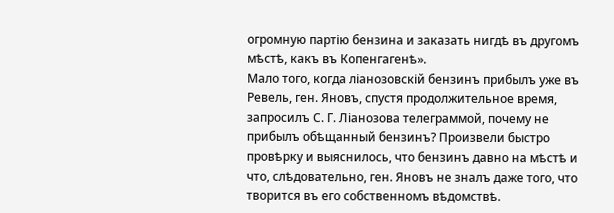огромную партію бензина и заказать нигдѣ въ другомъ мѣстѣ, какъ въ Копенгагенѣ».
Мало того, когда ліанозовскій бензинъ прибылъ уже въ Ревель, ген. Яновъ, спустя продолжительное время, запросилъ С. Г. Ліанозова телеграммой, почему не прибылъ обѣщанный бензинъ? Произвели быстро провѣрку и выяснилось, что бензинъ давно на мѣстѣ и что, слѣдовательно, ген. Яновъ не зналъ даже того, что творится въ его собственномъ вѣдомствѣ.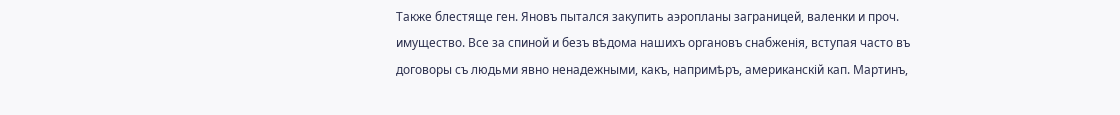Также блестяще ген. Яновъ пытался закупить аэропланы заграницей, валенки и проч. имущество. Все за спиной и безъ вѣдома нашихъ органовъ снабженія, вступая часто въ договоры съ людьми явно ненадежными, какъ, напримѣръ, американскій кап. Мартинъ,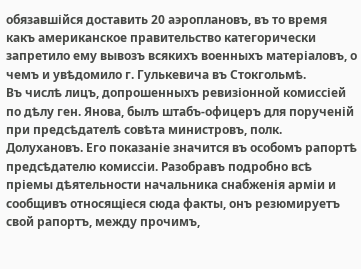обязавшійся доставить 20 аэроплановъ, въ то время какъ американское правительство категорически запретило ему вывозъ всякихъ военныхъ матеріаловъ, о чемъ и увѣдомило г. Гулькевича въ Стокгольмѣ.
Въ числѣ лицъ, допрошенныхъ ревизіонной комиссіей по дѣлу ген. Янова, былъ штабъ-офицеръ для порученій при предсѣдателѣ совѣта министровъ, полк. Долухановъ. Его показаніе значится въ особомъ рапортѣ предсѣдателю комиссіи. Разобравъ подробно всѣ пріемы дѣятельности начальника снабженія арміи и сообщивъ относящіеся сюда факты, онъ резюмируетъ свой рапортъ, между прочимъ,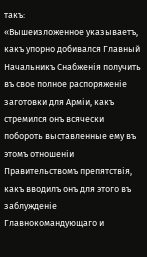такъ:
«Вышеизложенное указываетъ, какъ упорно добивался Главный Начальникъ Снабженія получить въ свое полное распоряженіе заготовки для Арміи, какъ стремился онъ всячески побороть выставленные ему въ этомъ отношеніи Правительствомъ препятствія, какъ вводилъ онъ для этого въ заблужденіе Главнокомандующаго и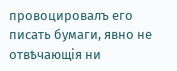провоцировалъ его писать бумаги, явно не отвѣчающія ни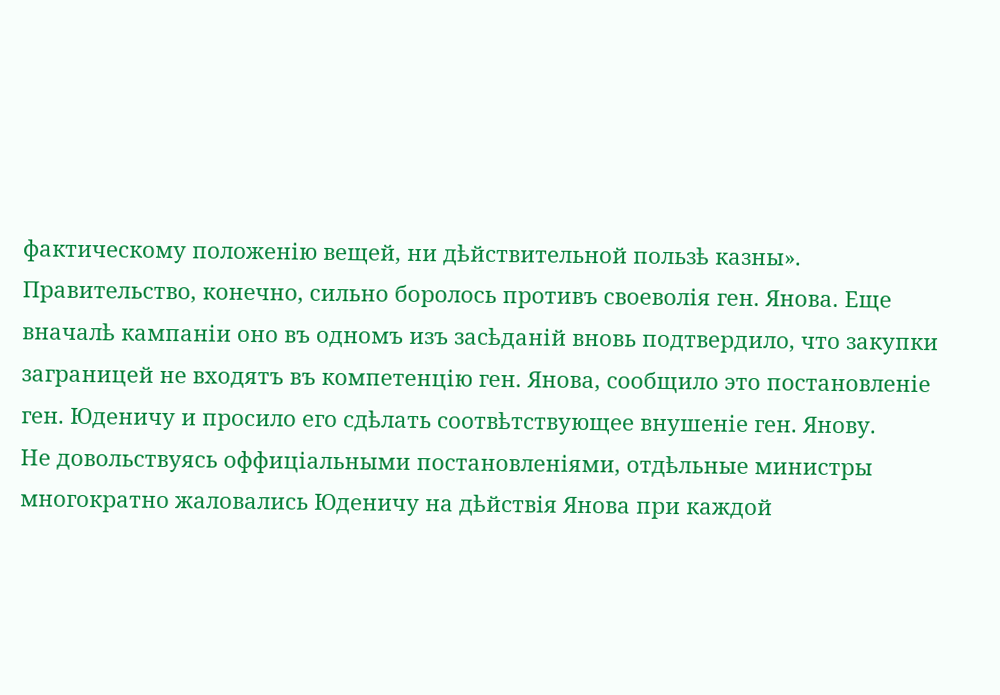фактическому положенію вещей, ни дѣйствительной пользѣ казны».
Правительство, конечно, сильно боролось противъ своеволія ген. Янова. Еще вначалѣ кампаніи оно въ одномъ изъ засѣданій вновь подтвердило, что закупки заграницей не входятъ въ компетенцію ген. Янова, сообщило это постановленіе ген. Юденичу и просило его сдѣлать соотвѣтствующее внушеніе ген. Янову.
Не довольствуясь оффиціальными постановленіями, отдѣльные министры многократно жаловались Юденичу на дѣйствія Янова при каждой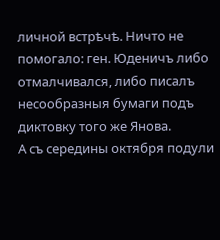личной встрѣчѣ. Ничто не помогало: ген. Юденичъ либо отмалчивался, либо писалъ несообразныя бумаги подъ диктовку того же Янова.
А съ середины октября подули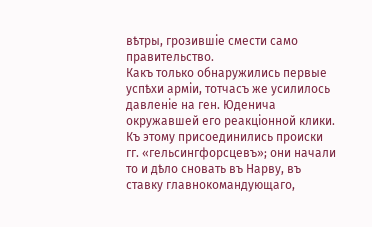вѣтры, грозившіе смести само правительство.
Какъ только обнаружились первые успѣхи арміи, тотчасъ же усилилось давленіе на ген. Юденича окружавшей его реакціонной клики. Къ этому присоединились происки гг. «гельсингфорсцевъ»; они начали то и дѣло сновать въ Нарву, въ ставку главнокомандующаго,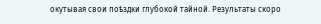окутывая свои поѣздки глубокой тайной. Результаты скоро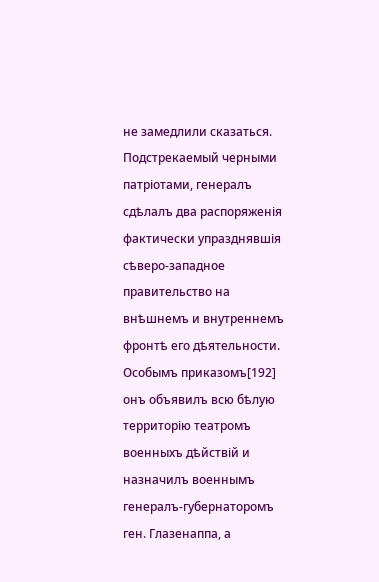не замедлили сказаться. Подстрекаемый черными патріотами, генералъ сдѣлалъ два распоряженія фактически упразднявшія сѣверо-западное правительство на внѣшнемъ и внутреннемъ фронтѣ его дѣятельности. Особымъ приказомъ[192] онъ объявилъ всю бѣлую территорію театромъ военныхъ дѣйствій и назначилъ военнымъ генералъ-губернаторомъ ген. Глазенаппа, а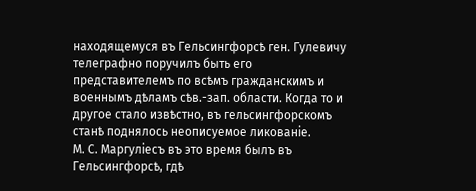находящемуся въ Гельсингфорсѣ ген. Гулевичу телеграфно поручилъ быть его представителемъ по всѣмъ гражданскимъ и военнымъ дѣламъ сѣв.-зап. области. Когда то и другое стало извѣстно, въ гельсингфорскомъ станѣ поднялось неописуемое ликованіе.
М. С. Маргуліесъ въ это время былъ въ Гельсингфорсѣ, гдѣ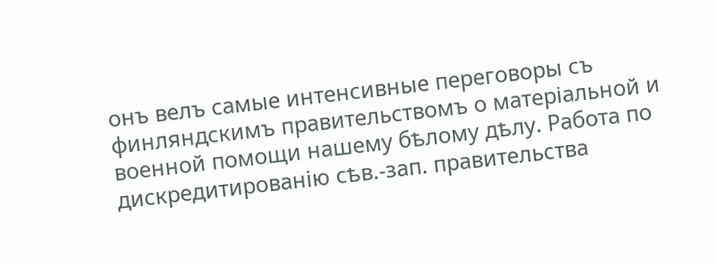онъ велъ самые интенсивные переговоры съ финляндскимъ правительствомъ о матеріальной и военной помощи нашему бѣлому дѣлу. Работа по дискредитированію сѣв.-зап. правительства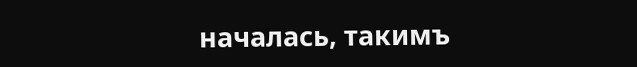началась, такимъ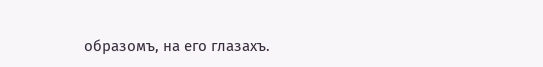образомъ, на его глазахъ.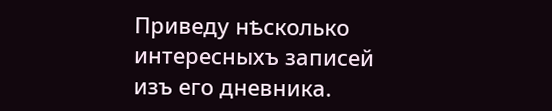Приведу нѣсколько интересныхъ записей изъ его дневника.